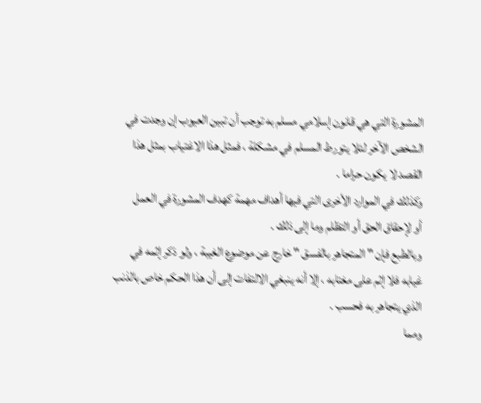المشورة التي هي قانون إسلامي مسلم به توجب أن تبين العيوب إن وجدت في
الشخص الآخر لئلا يتورط المسلم في مشكلة ، فمثل هذا الاغتياب بمثل هذا
القصد لا يكون حراما .
وكذلك في الموارد الأخرى التي فيها أهداف مهمة كهدف المشورة في العمل
أو لإحقاق الحق أو التظلم وما إلى ذلك .
وبالطبع فإن " المتجاهر بالفسق " خارج عن موضوع الغيبة ، ولو ذكر إثمه في
غيابه فلا إثم على مغتابه ، إلا أنه ينبغي الالتفات إلى أن هذا الحكم خاص بالذنب
الذي يتجاهر به فحسب .
ومما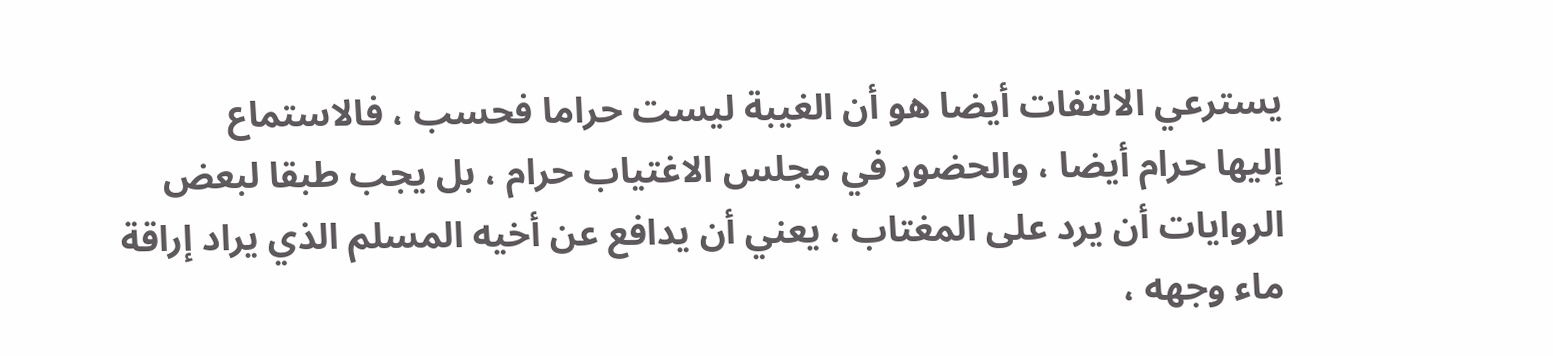يسترعي الالتفات أيضا هو أن الغيبة ليست حراما فحسب ، فالاستماع
إليها حرام أيضا ، والحضور في مجلس الاغتياب حرام ، بل يجب طبقا لبعض
الروايات أن يرد على المغتاب ، يعني أن يدافع عن أخيه المسلم الذي يراد إراقة
ماء وجهه ،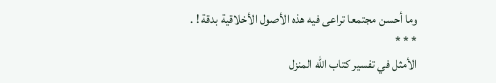وما أحسن مجتمعا تراعى فيه هذه الأصول الأخلاقية بدقة ! .
* * *
الأمثل في تفسير كتاب الله المنزل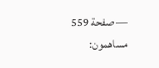— صفحة 559
مساهمون: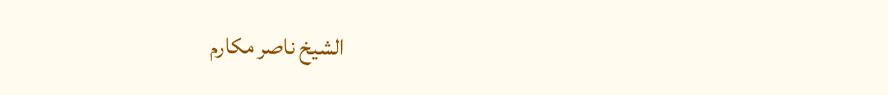الشيخ ناصر مكارم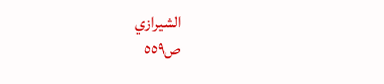الشيرازي
ص٥٥٩